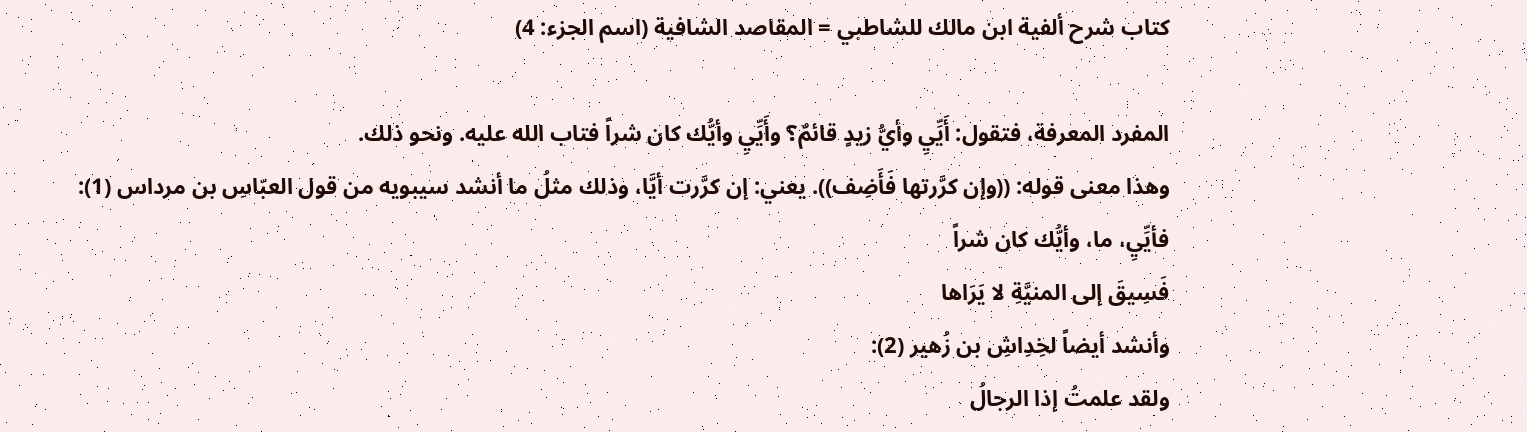كتاب شرح ألفية ابن مالك للشاطبي = المقاصد الشافية (اسم الجزء: 4)

المفرد المعرفة، فتقول: أَيِّيِ وأيُّ زيدٍ قائمٌ؟ وأَيِّيِ وأيُّك كان شراً فتاب الله عليه. ونحو ذلك.
وهذا معنى قوله: ((وإن كرَّرتها فَأَضِف)). يعني: إن كرَّرت أيَّا، وذلك مثلُ ما أنشد سيبويه من قول العبّاسِ بن مرداس (1):
فأيِّيِ، ما، وأيُّك كان شراً
فَسِيقَ إلى المنيَّةِ لا يَرَاها
وأنشد أيضاً لخِدِاشِ بن زُهير (2):
ولقد علمتُ إذا الرجالُ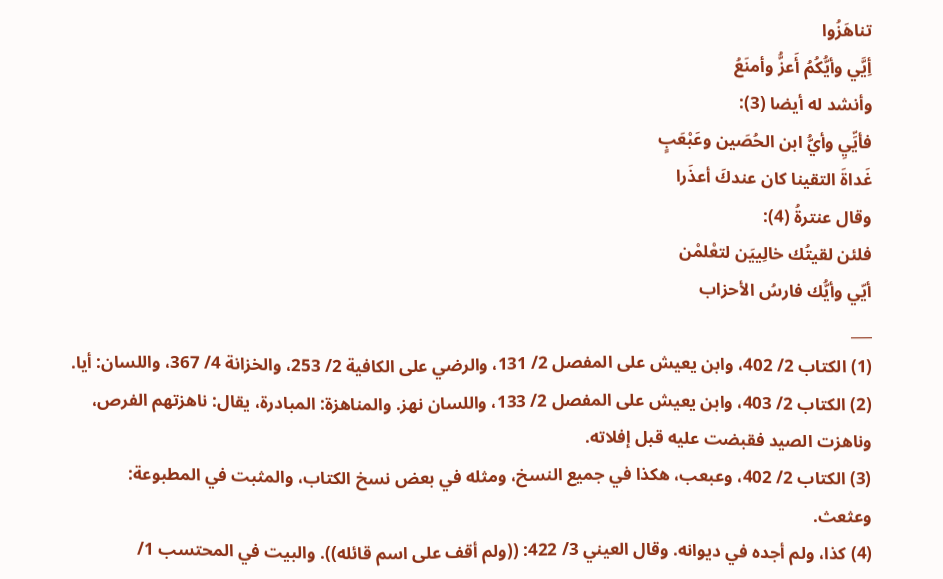تناهَزُوا
أِيَّي وأيُّكُمُ أَعزُّ وأمنَعُ
وأنشد له أيضا (3):
فأيِّيِ وأيُّ ابن الحُصَين وعَبْعَبٍ
غَداةَ التقينا كان عندكَ أعذَرا
وقال عنترةُ (4):
فلئن لقيتُك خالِييَن لتعْلمْن
أيّي وأيُّك فارسُ الأحزاب
___
(1) الكتاب 2/ 402، وابن يعيش على المفصل 2/ 131، والرضي على الكافية 2/ 253، والخزانة 4/ 367، واللسان: أيا.
(2) الكتاب 2/ 403، وابن يعيش على المفصل 2/ 133، واللسان نهز. والمناهزة: المبادرة، يقال: ناهزتهم الفرص، وناهزت الصيد فقبضت عليه قبل إفلاته.
(3) الكتاب 2/ 402، وعبعب، هكذا في جميع النسخ، ومثله في بعض نسخ الكتاب، والمثبت في المطبوعة: وعثعث.
(4) كذا، ولم أجده في ديوانه. وقال العيني 3/ 422: ((ولم أقف على اسم قائله)). والبيت في المحتسب 1/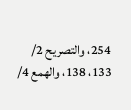254، والتصريح 2/ 133، 138، والهمع 4/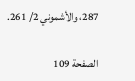287، والأشموني 2/ 261.

الصفحة 109